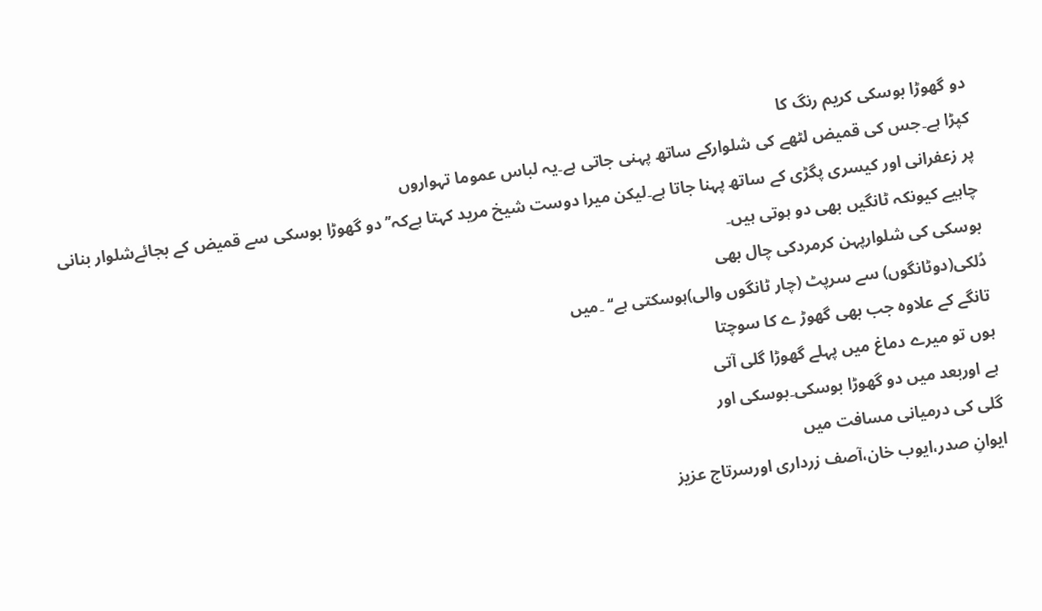دو گھوڑا بوسکی کریم رنگ کا
کپڑا ہے۔جس کی قمیض لٹھے کی شلوارکے ساتھ پہنی جاتی ہے۔یہ لباس عموما تہواروں
پر زعفرانی اور کیسری پگڑی کے ساتھ پہنا جاتا ہے۔لیکن میرا دوست شیخ مرید کہتا ہےکہ’’دو گھوڑا بوسکی سے قمیض کے بجائےشلوار بنانی چاہیے کیونکہ ٹانگیں بھی دو ہوتی ہیں۔
بوسکی کی شلوارپہن کرمردکی چال بھی
دُلکی(دوٹانگوں) سے سرپٹ (چار ٹانگوں والی)ہوسکتی ہے‘‘ ۔میں
تانگے کے علاوہ جب بھی گھوڑ ے کا سوچتا
ہوں تو میرے دماغ میں پہلے گھوڑا گلی آتی
ہے اوربعد میں دو گھوڑا بوسکی۔بوسکی اور
گلی کی درمیانی مسافت میں
ایوانِ صدر،ایوب خان،آصف زرداری اورسرتاج عزیز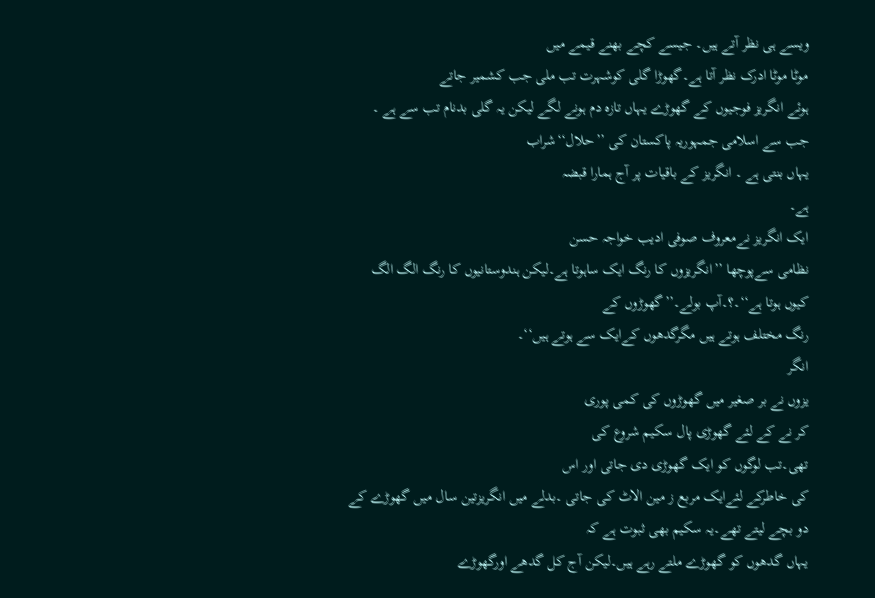ویسے ہی نظر آتے ہیں۔ جیسے کچے بھنے قیمے میں
موٹا موٹا ادرک نظر آتا ہے۔گھوڑا گلی کوشہرت تب ملی جب کشمیر جاتے
ہوئے انگریز فوجیوں کے گھوڑے یہاں تازہ دم ہونے لگے لیکن یہ گلی بدنام تب سے ہے ۔
جب سے اسلامی جمہوریہ پاکستان کی ’’حلال‘‘شراب
یہاں بنتی ہے ۔ انگریز کے باقیات پر آج ہمارا قبضہ
ہے۔
ایک انگریز نےمعروف صوفی ادیب خواجہ حسن
نظامی سےپوچھا ’’انگریزوں کا رنگ ایک ساہوتا ہے۔لیکن ہندوستانیوں کا رنگ الگ الگ
کیوں ہوتا ہے‘‘۔؟۔آپ بولے۔’’گھوڑوں کے
رنگ مختلف ہوتے ہیں مگرگدھوں کےایک سے ہوتے ہیں‘‘۔
انگر
یزوں نے بر صغیر میں گھوڑوں کی کمی پوری
کر نے کے لئے گھوڑی پال سکیم شروع کی
تھی۔تب لوگوں کو ایک گھوڑی دی جاتی اور اس
کی خاطرکے لئےایک مربع ز مین الاٹ کی جاتی ۔بدلے میں انگریزتین سال میں گھوڑے کے
دو بچے لیتے تھے۔یہ سکیم بھی ثبوت ہے کہ
یہاں گدھوں کو گھوڑے ملتے رہے ہیں۔لیکن آج کل گدھے اورگھوڑے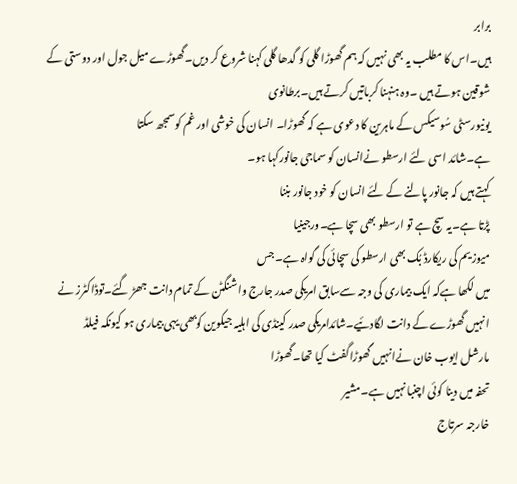برابر
ہیں۔اس کا مطلب یہ بھی نہیں کہ ہم گھوڑا گلی کو گدھا گلی کہنا شروع کر دیں۔گھوڑے میل جول اور دوستی کے شوقین ہوتے ہیں ۔وہ ہنہنا کرباتیں کرتے ہیں۔برطانوی
یونیورسٹی سُوسیکس کے ماہرین کا دعوی ہے کہ گھوڑا۔ انسان کی خوشی اور غم کوسمجھ سکتا
ہے۔شائد اسی لئے ارسطو نےانسان کو سماجی جانورکہا ہو۔
کہتے ہیں کہ جانور پالنے کے لئے انسان کو خود جانور بننا
پڑتا ہے۔یہ سچ ہے تو ارسطو بھی سچا ہے۔ورجینیا
میوزیم کی ریکارڈ بُک بھی ارسطو کی سچائی کی گواہ ہے۔جس
میں لکھا ہےکہ ایک بیماری کی وجہ سےسابق امریکی صدر جارج واشنگٹن کے تمام دانت جھڑ گئے۔توڈاکٹرز نے انہیں گھوڑے کے دانت لگادئیے۔شائدامریکی صدر کینڈی کی اہلیہ جیکوین کوبھی یہی بیماری ہو کیونکہ فیلڈ
مارشل ایوب خان نےانہیں گھوڑاگفٹ کیا تھا۔گھوڑا
تحفہ میں دینا کوئی اچنبا نہیں ہے۔مشیر
خارجہ سرتاج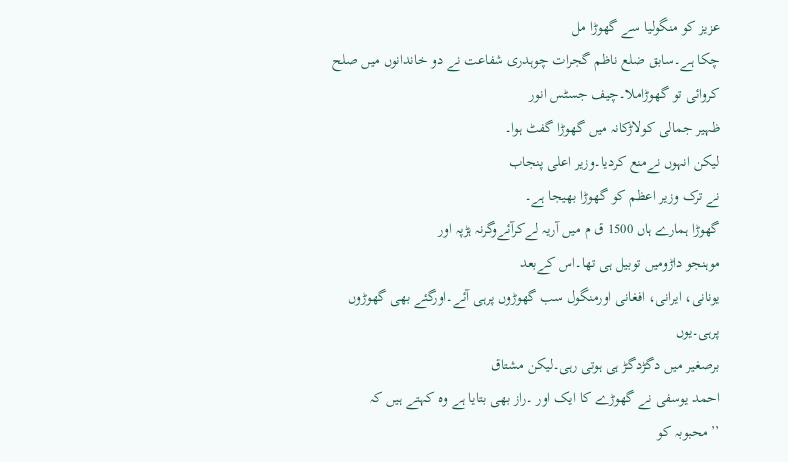عزیز کو منگولیا سے گھوڑا مل
چکا ہے۔سابق ضلع ناظم گجرات چوہدری شفاعت نے دو خاندانوں میں صلح کروائی تو گھوڑاملا۔چیف جسٹس انور
ظہیر جمالی کولاڑکانہ میں گھوڑا گفٹ ہوا۔
لیکن انہوں نےمنع کردیا۔وزیر اعلی پنجاب
نے ترک وزیر اعظم کو گھوڑا بھیجا ہے۔
گھوڑا ہمارے ہاں 1500 ق م میں آریہ لےکرآئےوگرنہ ہڑپہ اور
موہنجو داڑومیں توبیل ہی تھا۔اس کےبعد
یونانی، ایرانی، افغانی اورمنگول سب گھوڑوں پرہی آئے۔اورگئے بھی گھوڑوں پرہی۔یوں
برصغیر میں دگڑدگڑ ہی ہوتی رہی۔لیکن مشتاق
احمد یوسفی نے گھوڑے کا ایک اور ۔راز بھی بتایا ہے وہ کہتے ہیں کہ ’’محبوبہ کو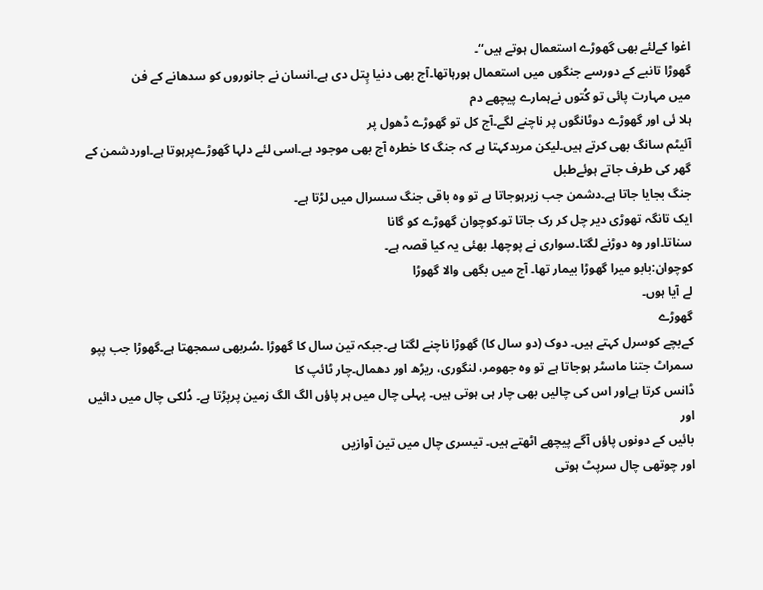اغوا کےلئے بھی گھوڑے استعمال ہوتے ہیں‘‘۔
گھوڑا تانبے کے دورسے جنگوں میں استعمال ہورہاتھا۔آج بھی دنیا پِتل دی ہے۔انسان نے جانوروں کو سدھانے کے فن
میں مہارت پائی تو کُتوں نےہمارے پیچھے دم
ہلا ئی اور گھوڑے دوٹانگوں پر ناچنے لگے۔آج کل تو گھوڑے ڈھول پر
آئیٹم سانگ بھی کرتے ہیں۔لیکن مریدکہتا ہے کہ جنگ کا خطرہ آج بھی موجود ہے۔اسی لئے دلہا گھوڑےپرہوتا ہے۔اوردشمن کے گھر کی طرف جاتے ہوئےطبل
جنگ بجایا جاتا ہے۔دشمن جب زیرہوجاتا ہے تو وہ باقی جنگ سسرال میں لڑتا ہے۔
ایک تانگہ تھوڑی دیر چل کر رک جاتا تو۔کوچوان گھوڑے کو گانا
سناتا۔اور وہ دوڑنے لگتا۔سواری نے پوچھا۔ بھئی یہ کیا قصہ ہے۔
کوچوان:بابو میرا گھوڑا بیمار تھا۔ آج میں بگھی والا گھوڑا
لے آیا ہوں۔
گھوڑے
کےبچے کوسرل کہتے ہیں۔ دوک (دو سال کا) گھوڑا ناچنے لگتا ہے۔جبکہ تین سال کا گھوڑا ۔سُربھی سمجھتا ہے۔گھوڑا جب پپو
سمراٹ جتنا ماسٹر ہوجاتا ہے تو وہ جھومر، لنگوری، ریڑھ اور دھمال۔چار ٹائپ کا
ڈانس کرتا ہےاور اس کی چالیں بھی چار ہی ہوتی ہیں۔ پہلی چال میں ہر پاؤں الگ الگ زمین پرپڑتا ہے۔ دُلکی چال میں دائیں اور
بائیں کے دونوں پاؤں آگے پیچھے اٹھتے ہیں۔ تیسری چال میں تین آوازیں
اور چوتھی چال سرپٹ ہوتی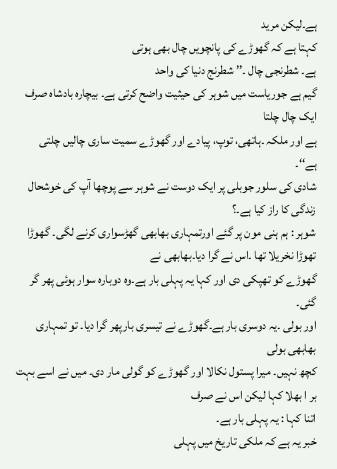ہے۔لیکن مرید
کہتا ہے کہ گھوڑے کی پانچویں چال بھی ہوتی
ہے۔ شطرنجی چال ۔’’ شطرنج دنیا کی واحد
گیم ہے جوریاست میں شوہر کی حیثیت واضح کرتی ہے۔ بیچارہ بادشاہ صرف ایک چال چلتا
ہے اور ملکہ ۔ہاتھی، توپ، پیادے اور گھوڑے سمیت ساری چالیں چلتی ہے‘‘۔
شادی کی سلور جوبلی پر ایک دوست نے شوہر سے پوچھا آپ کی خوشحال
زندگی کا راز کیا ہے۔؟
شوہر : ہم ہنی مون پر گئے اورتمہاری بھابھی گھڑسواری کرنے لگی۔ گھوڑا تھوڑا نخریلا تھا ۔اس نے گرا دیا۔بھابھی نے
گھوڑے کو تھپکی دی اور کہا یہ پہلی بار ہے۔وہ دوبارہ سوار ہوئی پھر گر گئی۔
اور بولی ۔یہ دوسری بار ہے۔گھوڑے نے تیسری بارپھر گرا دیا۔ تو تمہاری بھابھی بولی
کچھ نہیں۔ میرا پستول نکالا اور گھوڑے کو گولی مار دی۔ میں نے اسے بہت بر ا بھلا کہا لیکن اس نے صرف
اتنا کہا : یہ پہلی بار ہے۔
خبر یہ ہے کہ ملکی تاریخ میں پہلی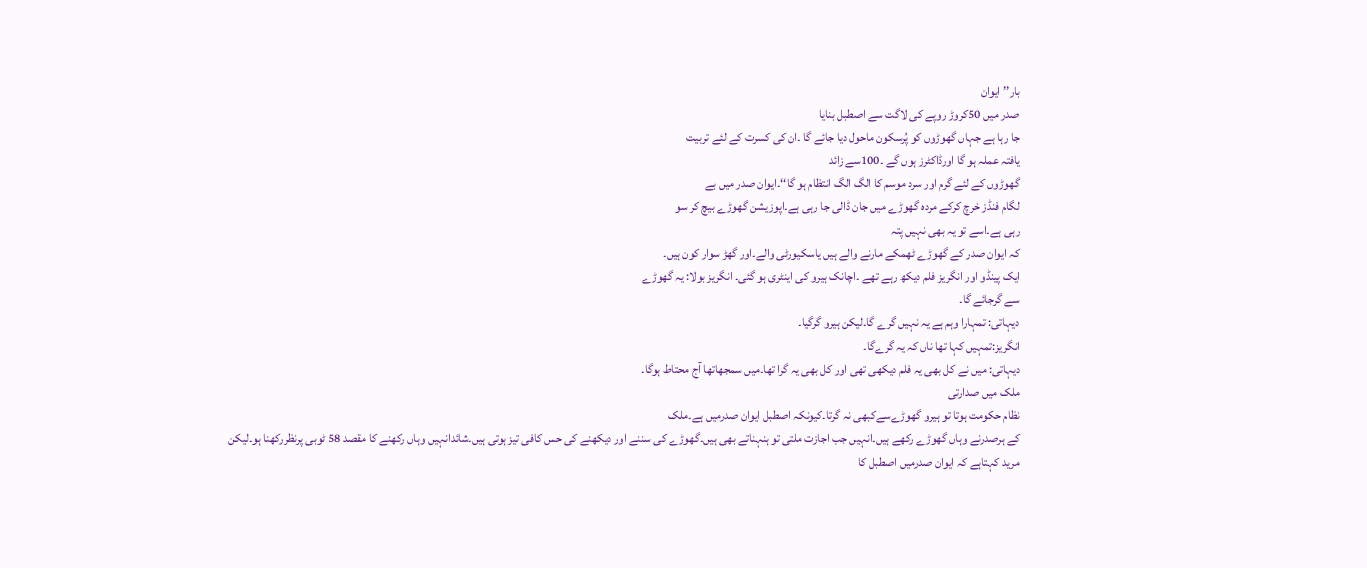بار’’ایوان
صدر میں 50کروڑ روپے کی لاگت سے اصطبل بنایا
جا رہا ہے جہاں گھوڑوں کو پُرسکون ماحول دیا جائے گا ۔ان کی کسرت کے لئے تربیت
یافتہ عملہ ہو گا اورڈاکٹرز ہوں گے ۔100سے زائد
گھوڑوں کے لئے گرم اور سرد موسم کا الگ الگ انتظام ہو گا‘‘۔ایوان صدر میں بے
لگام فنڈز خرچ کرکے مردہ گھوڑے میں جان ڈالی جا رہی ہے۔اپوزیشن گھوڑے بیچ کر سو
رہی ہے۔اسے تو یہ بھی نہیں پتہ
کہ ایوان صدر کے گھوڑے ٹھمکے مارنے والے ہیں یاسکیورٹی والے۔اور گھڑ سوار کون ہیں۔
ايک پینڈو اور انگريز فلم ديکھ رہے تھے ۔اچانک ہیرو کی اینٹری ہو گئی۔ انگریز بولا: يہ گھوڑے
سے گرجائے گا۔
ديہاتی: تمہارا وہم ہے یہ نہیں گرے گا۔لیکن ہيرو گرگيا۔
انگريز:تمہیں کہا تھا ناں کہ یہ گرےگا۔
ديہاتی: ميں نے کل بھی یہ فلم ديکھی تھی اور کل بھی یہ گرا تھا۔ميں سمجھاتھا آج محتاط ہوگا۔
ملک میں صدارتی
نظام حکومت ہوتا تو ہیرو گھوڑےسےکبھی نہ گرتا۔کیونکہ اصطبل ایوان صدرمیں ہے۔ملک
کے ہرصدرنے وہاں گھوڑے رکھے ہیں۔انہیں جب اجازت ملتی تو ہنہناتے بھی ہیں۔گھوڑے کی سننے اور دیکھنے کی حس کافی تیز ہوتی ہیں۔شائدانہیں وہاں رکھنے کا مقصد 58 ٹوبی پرنظررکھنا ہو۔لیکن
مرید کہتاہے کہ ایوان صدرمیں اصطبل کا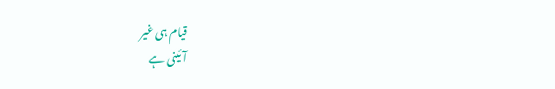قیام ہی غیر
آئینی ہے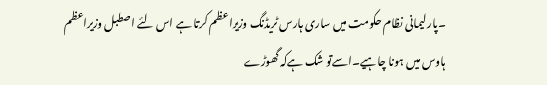۔پارلیمانی نظام حکومت میں ساری ہارس ٹریڈنگ وزیراعظم کرتا ہے اس لئے اصطبل وزیراعظم
ہاوس میں ہونا چاہیے۔اسےتو شک ہےکہ گھوڑے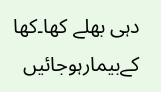دہی بھلے کھا۔کھا کےبیمارہوجائیں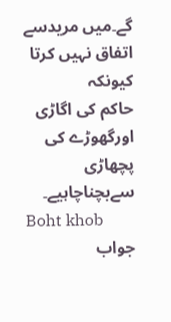گے۔میں مریدسے اتفاق نہیں کرتا کیونکہ
حاکم کی اگاڑی اورگھوڑے کی پچھاڑی سےبچناچاہیے۔
Boht khob
جواب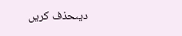دیںحذف کریں